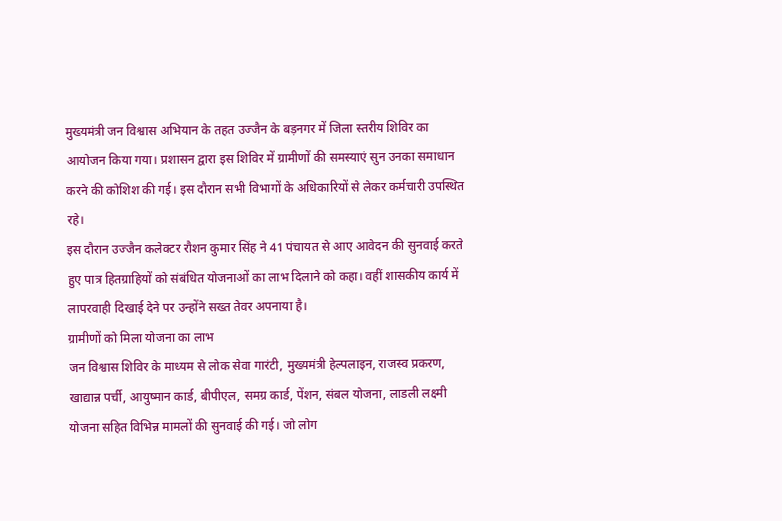मुख्यमंत्री जन विश्वास अभियान के तहत उज्जैन के बड़नगर में जिला स्तरीय शिविर का आयोजन किया गया। प्रशासन द्वारा इस शिविर में ग्रामीणों की समस्याएं सुन उनका समाधान करने की कोशिश की गई। इस दौरान सभी विभागों के अधिकारियों से लेकर कर्मचारी उपस्थित रहे।
इस दौरान उज्जैन कलेक्टर रौशन कुमार सिंह ने 41 पंचायत से आए आवेदन की सुनवाई करते हुए पात्र हितग्राहियों को संबंधित योजनाओं का लाभ दिलाने को कहा। वहीं शासकीय कार्य में लापरवाही दिखाई देने पर उन्होंने सख्त तेवर अपनाया है।
ग्रामीणों को मिला योजना का लाभ
जन विश्वास शिविर के माध्यम से लोक सेवा गारंटी, मुख्यमंत्री हेल्पलाइन, राजस्व प्रकरण, खाद्यान्न पर्ची, आयुष्मान कार्ड, बीपीएल, समग्र कार्ड, पेंशन, संबल योजना, लाडली लक्ष्मी योजना सहित विभिन्न मामलों की सुनवाई की गई। जो लोग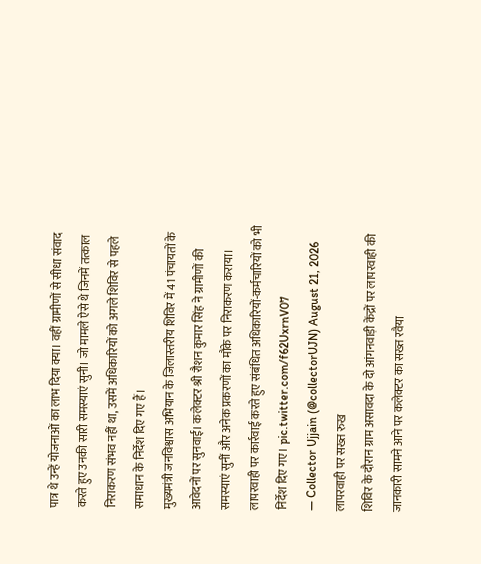पात्र थे उन्हें योजनाओं का लाभ दिया क्या। वहीं ग्रामीणों से सीधा संवाद करते हुए उनकी सारी समस्याएं सुनी। जो मामले ऐसे थे जिनमें तत्काल निराकरण संभव नहीं था, उसमें अधिकारियों को अगले शिविर से पहले समाधान के निर्देश दिए गए हैं।
मुख्यमंत्री जनविश्वास अभियान के जिलास्तरीय शिविर में 41 पंचायतों के आवेदनों पर सुनवाई। कलेक्टर श्री रौशन कुमार सिंह ने ग्रामीणों की समस्याएं सुनीं और अनेक प्रकरणों का मौके पर निराकरण कराया। लापरवाही पर कार्रवाई करते हुए संबंधित अधिकारियों-कर्मचारियों को भी निर्देश दिए गए। pic.twitter.com/f62UxrnV07
— Collector Ujjain (@collectorUJN) August 21, 2026
लापरवाही पर सख्त रुख
शिविर के दौरान ग्राम असावदा के दो आंगनवाड़ी केंद्रों पर लापरवाही की जानकारी सामने आने पर कलेक्टर का सख्त रवैया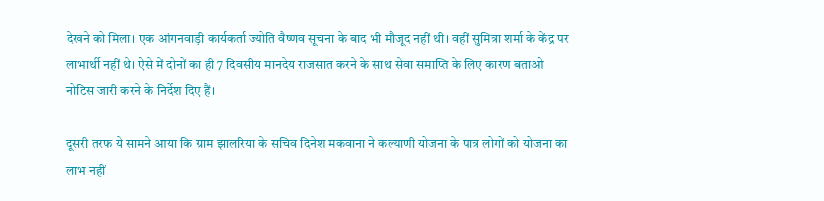देखने को मिला। एक आंगनवाड़ी कार्यकर्ता ज्योति वैष्णव सूचना के बाद भी मौजूद नहीं थी। वहीं सुमित्रा शर्मा के केंद्र पर लाभार्थी नहीं थे। ऐसे में दोनों का ही 7 दिवसीय मानदेय राजसात करने के साथ सेवा समाप्ति के लिए कारण बताओ नोटिस जारी करने के निर्देश दिए हैं।

दूसरी तरफ ये सामने आया कि ग्राम झालरिया के सचिव दिनेश मकवाना ने कल्याणी योजना के पात्र लोगों को योजना का लाभ नहीं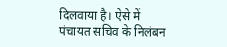दिलवाया है। ऐसे में पंचायत सचिव के निलंबन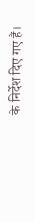के निर्देश दिए गए हैं।